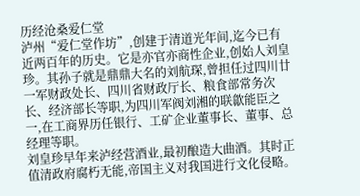历经沧桑爱仁堂
泸州“爱仁堂作坊”,创建于清道光年间,迄今已有近两百年的历史。它是亦官亦商性企业,创始人刘皇珍。其孙子就是鼎鼎大名的刘航琛,曾担任过四川廿一军财政处长、四川省财政厅长、粮食部常务次长、经济部长等职,为四川军阀刘湘的联歙能臣之一,在工商界历任银行、工矿企业董事长、董事、总经理等职。
刘皇珍早年来泸经营酒业,最初酿造大曲酒。其时正值清政府腐朽无能,帝国主义对我国进行文化侵略。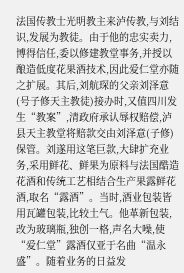法国传教士光明教主来泸传教,与刘结识,发展为教徒。由于他的忠实卖力,博得信任,委以修建教堂事务,并授以酿造低度花果酒技术,因此爱仁堂亦随之扩展。其后,刘航琛的父亲刘泽意(号子修天主教徒)接办时,又值四川发生“教案”,清政府承认辱权赔偿,泸县天主教堂将赔款交由刘泽意(子修)保管。刘遂用这笔巨款,大肆扩充业务,采用鲜花、鲜果为原料与法国酷造花酒和传统工艺相结合生产果露鲜花酒,取名“露酒”。当时,酒业包装皆用瓦罐包装,比较土气。他革新包装,改为玻璃瓶,独创一格,声名大噪,使“爱仁堂”露酒仅亚于名曲“温永盛”。随着业务的日益发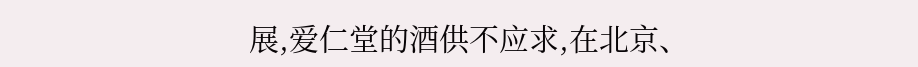展,爱仁堂的酒供不应求,在北京、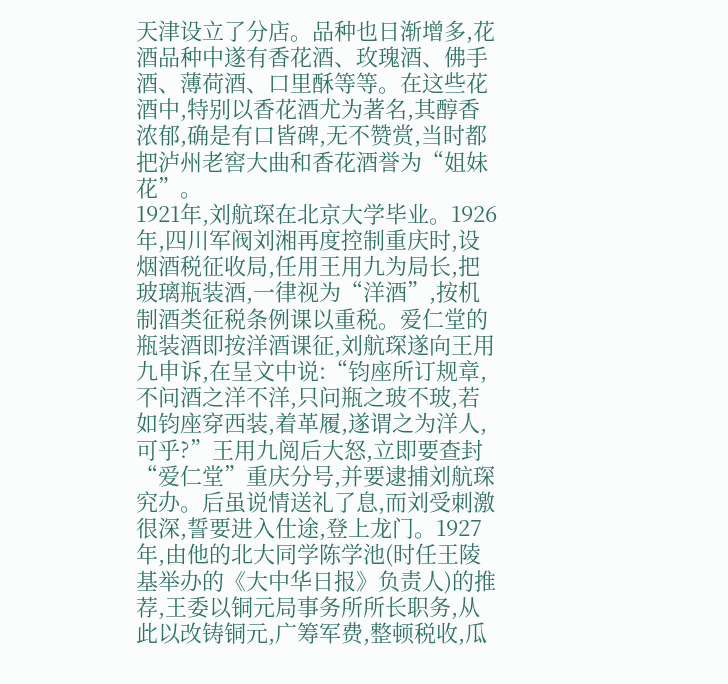天津设立了分店。品种也日渐增多,花酒品种中遂有香花酒、玫瑰酒、佛手酒、薄荷酒、口里酥等等。在这些花酒中,特别以香花酒尤为著名,其醇香浓郁,确是有口皆碑,无不赞赏,当时都把泸州老窖大曲和香花酒誉为“姐妹花”。
1921年,刘航琛在北京大学毕业。1926年,四川军阀刘湘再度控制重庆时,设烟酒税征收局,任用王用九为局长,把玻璃瓶装酒,一律视为“洋酒”,按机制酒类征税条例课以重税。爱仁堂的瓶装酒即按洋酒课征,刘航琛遂向王用九申诉,在呈文中说:“钧座所订规章,不问酒之洋不洋,只问瓶之玻不玻,若如钧座穿西装,着革履,遂谓之为洋人,可乎?”王用九阅后大怒,立即要查封“爱仁堂”重庆分号,并要逮捕刘航琛究办。后虽说情送礼了息,而刘受刺激很深,誓要进入仕途,登上龙门。1927年,由他的北大同学陈学池(时任王陵基举办的《大中华日报》负责人)的推荐,王委以铜元局事务所所长职务,从此以改铸铜元,广筹军费,整顿税收,瓜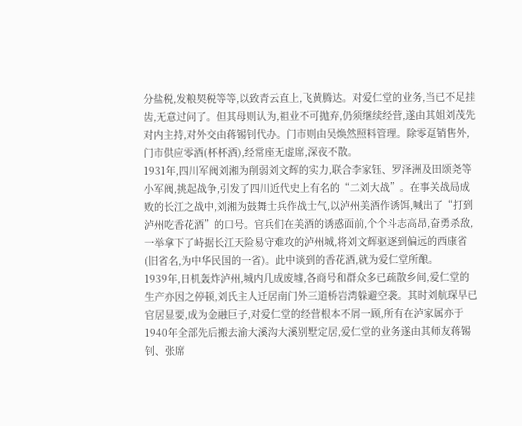分盐税,发粮契税等等,以致青云直上,飞黄腾达。对爱仁堂的业务,当已不足挂齿,无意过问了。但其母则认为,祖业不可抛弃,仍须继续经营,遂由其姐刘茂先对内主持,对外交由蒋锡钊代办。门市则由吴焕然照料管理。除零趸销售外,门市供应零酒(杯杯酒),经常座无虚席,深夜不散。
1931年,四川军阀刘湘为削弱刘文辉的实力,联合李家钰、罗泽洲及田颂尧等小军阀,挑起战争,引发了四川近代史上有名的“二刘大战”。在事关战局成败的长江之战中,刘湘为鼓舞士兵作战士气,以泸州美酒作诱饵,喊出了“打到泸州吃香花酒”的口号。官兵们在美酒的诱惑面前,个个斗志高昂,奋勇杀敌,一举拿下了峙据长江天险易守难攻的泸州城,将刘文辉驱逐到偏远的西康省(旧省名,为中华民国的一省)。此中谈到的香花酒,就为爱仁堂所酿。
1939年,日机轰炸泸州,城内几成废墟,各商号和群众多已疏散乡间,爱仁堂的生产亦因之停顿,刘氏主人迁居南门外三道桥岩湾躲避空袭。其时刘航琛早已官居显要,成为金融巨子,对爱仁堂的经营根本不屑一顾,所有在泸家属亦于1940年全部先后搬去渝大溪沟大溪别墅定居,爱仁堂的业务遂由其师友蒋锡钊、张席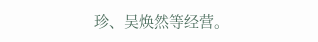珍、吴焕然等经营。